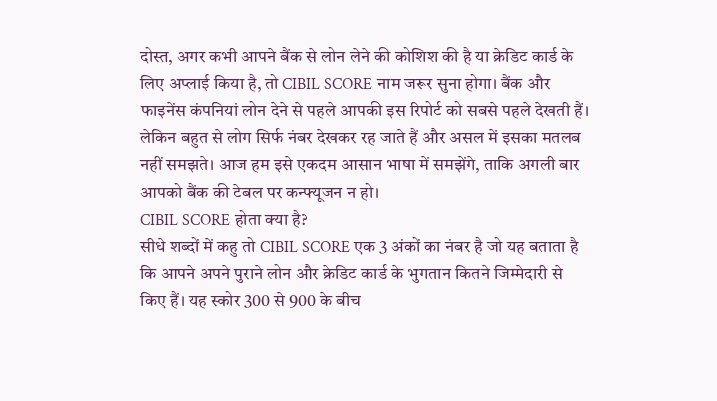दोस्त, अगर कभी आपने बैंक से लोन लेने की कोशिश की है या क्रेडिट कार्ड के लिए अप्लाई किया है, तो CIBIL SCORE नाम जरूर सुना होगा। बैंक और फाइनेंस कंपनियां लोन देने से पहले आपकी इस रिपोर्ट को सबसे पहले देखती हैं। लेकिन बहुत से लोग सिर्फ नंबर देखकर रह जाते हैं और असल में इसका मतलब नहीं समझते। आज हम इसे एकदम आसान भाषा में समझेंगे, ताकि अगली बार आपको बैंक की टेबल पर कन्फ्यूजन न हो।
CIBIL SCORE होता क्या है?
सीधे शब्दों में कहु तो CIBIL SCORE एक 3 अंकों का नंबर है जो यह बताता है कि आपने अपने पुराने लोन और क्रेडिट कार्ड के भुगतान कितने जिम्मेदारी से किए हैं। यह स्कोर 300 से 900 के बीच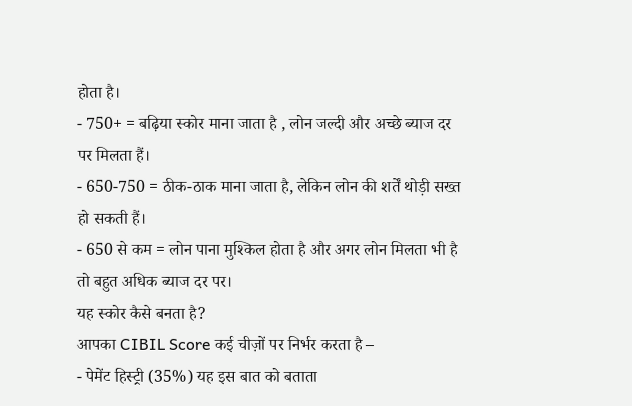होता है।
- 750+ = बढ़िया स्कोर माना जाता है , लोन जल्दी और अच्छे ब्याज दर पर मिलता हैं।
- 650-750 = ठीक-ठाक माना जाता है, लेकिन लोन की शर्तें थोड़ी सख्त हो सकती हैं।
- 650 से कम = लोन पाना मुश्किल होता है और अगर लोन मिलता भी है तो बहुत अधिक ब्याज दर पर।
यह स्कोर कैसे बनता है?
आपका CIBIL Score कई चीज़ों पर निर्भर करता है –
- पेमेंट हिस्ट्री (35%) यह इस बात को बताता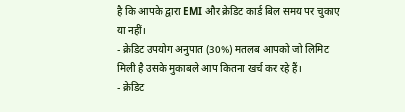है कि आपके द्वारा EMI और क्रेडिट कार्ड बिल समय पर चुकाए या नहीं।
- क्रेडिट उपयोग अनुपात (30%) मतलब आपको जो लिमिट मिली है उसके मुकाबले आप कितना खर्च कर रहे हैं।
- क्रेडिट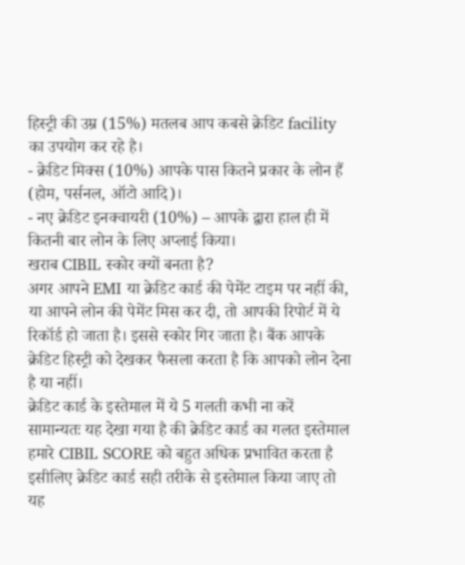हिस्ट्री की उम्र (15%) मतलब आप कबसे क्रेडिट facility का उपयोग कर रहे है।
- क्रेडिट मिक्स (10%) आपके पास कितने प्रकार के लोन हैं (होम, पर्सनल, ऑटो आदि)।
- नए क्रेडिट इनक्वायरी (10%) – आपके द्वारा हाल ही में कितनी बार लोन के लिए अप्लाई किया।
खराब CIBIL स्कोर क्यों बनता है?
अगर आपने EMI या क्रेडिट कार्ड की पेमेंट टाइम पर नहीं की, या आपने लोन की पेमेंट मिस कर दी, तो आपकी रिपोर्ट में ये रिकॉर्ड हो जाता है। इससे स्कोर गिर जाता है। बैंक आपके क्रेडिट हिस्ट्री को देखकर फैसला करता है कि आपको लोन देना है या नहीं।
क्रेडिट कार्ड के इस्तेमाल में ये 5 गलती कभी ना करें
सामान्यतः यह देखा गया है की क्रेडिट कार्ड का गलत इस्तेमाल हमारे CIBIL SCORE को बहुत अधिक प्रभावित करता है इसीलिए क्रेडिट कार्ड सही तरीके से इस्तेमाल किया जाए तो यह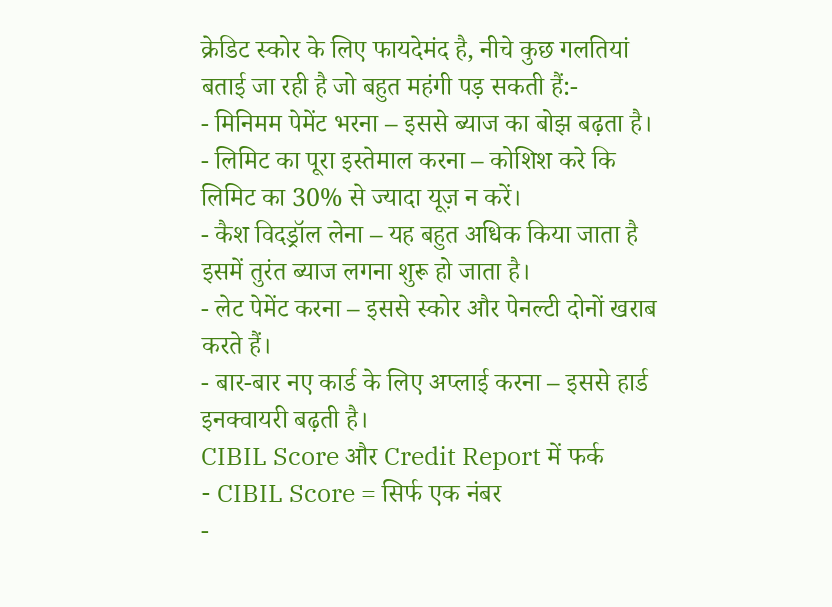क्रेडिट स्कोर के लिए फायदेमंद है, नीचे कुछ गलतियां बताई जा रही है जो बहुत महंगी पड़ सकती हैं:-
- मिनिमम पेमेंट भरना – इससे ब्याज का बोझ बढ़ता है।
- लिमिट का पूरा इस्तेमाल करना – कोशिश करे कि लिमिट का 30% से ज्यादा यूज़ न करें।
- कैश विदड्रॉल लेना – यह बहुत अधिक किया जाता है इसमें तुरंत ब्याज लगना शुरू हो जाता है।
- लेट पेमेंट करना – इससे स्कोर और पेनल्टी दोनों खराब करते हैं।
- बार-बार नए कार्ड के लिए अप्लाई करना – इससे हार्ड इनक्वायरी बढ़ती है।
CIBIL Score और Credit Report में फर्क
- CIBIL Score = सिर्फ एक नंबर
-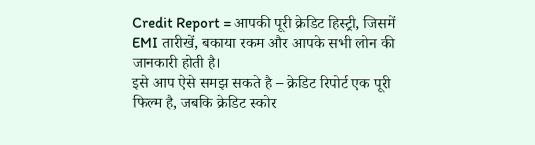Credit Report = आपकी पूरी क्रेडिट हिस्ट्री, जिसमें EMI तारीखें, बकाया रकम और आपके सभी लोन की जानकारी होती है।
इसे आप ऐसे समझ सकते है – क्रेडिट रिपोर्ट एक पूरी फिल्म है, जबकि क्रेडिट स्कोर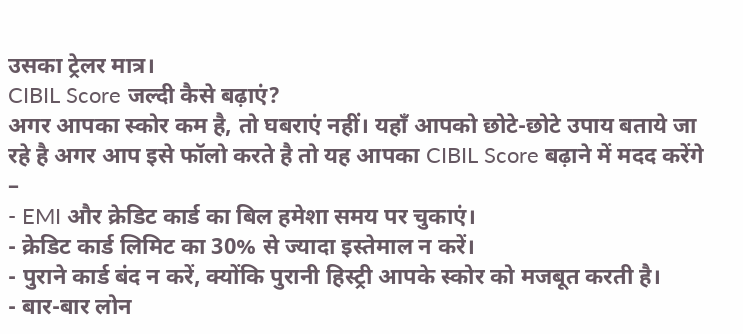उसका ट्रेलर मात्र।
CIBIL Score जल्दी कैसे बढ़ाएं?
अगर आपका स्कोर कम है, तो घबराएं नहीं। यहाँ आपको छोटे-छोटे उपाय बताये जा रहे है अगर आप इसे फॉलो करते है तो यह आपका CIBIL Score बढ़ाने में मदद करेंगे –
- EMI और क्रेडिट कार्ड का बिल हमेशा समय पर चुकाएं।
- क्रेडिट कार्ड लिमिट का 30% से ज्यादा इस्तेमाल न करें।
- पुराने कार्ड बंद न करें, क्योंकि पुरानी हिस्ट्री आपके स्कोर को मजबूत करती है।
- बार-बार लोन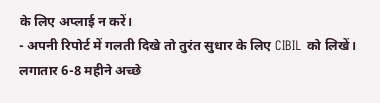के लिए अप्लाई न करें।
- अपनी रिपोर्ट में गलती दिखे तो तुरंत सुधार के लिए CIBIL को लिखें।
लगातार 6-8 महीने अच्छे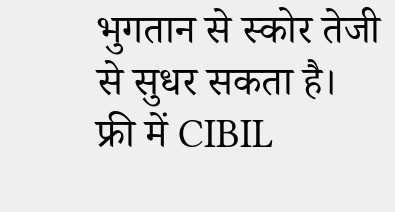भुगतान से स्कोर तेजी से सुधर सकता है।
फ्री में CIBIL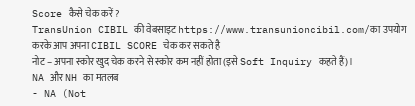Score कैसे चेक करें?
TransUnion CIBIL की वेबसाइट https://www.transunioncibil.com/का उपयोग करके आप अपना CIBIL SCORE चेक कर सकते है
नोट – अपना स्कोर खुद चेक करने से स्कोर कम नहीं होता (इसे Soft Inquiry कहते हैं)।
NA और NH का मतलब
- NA (Not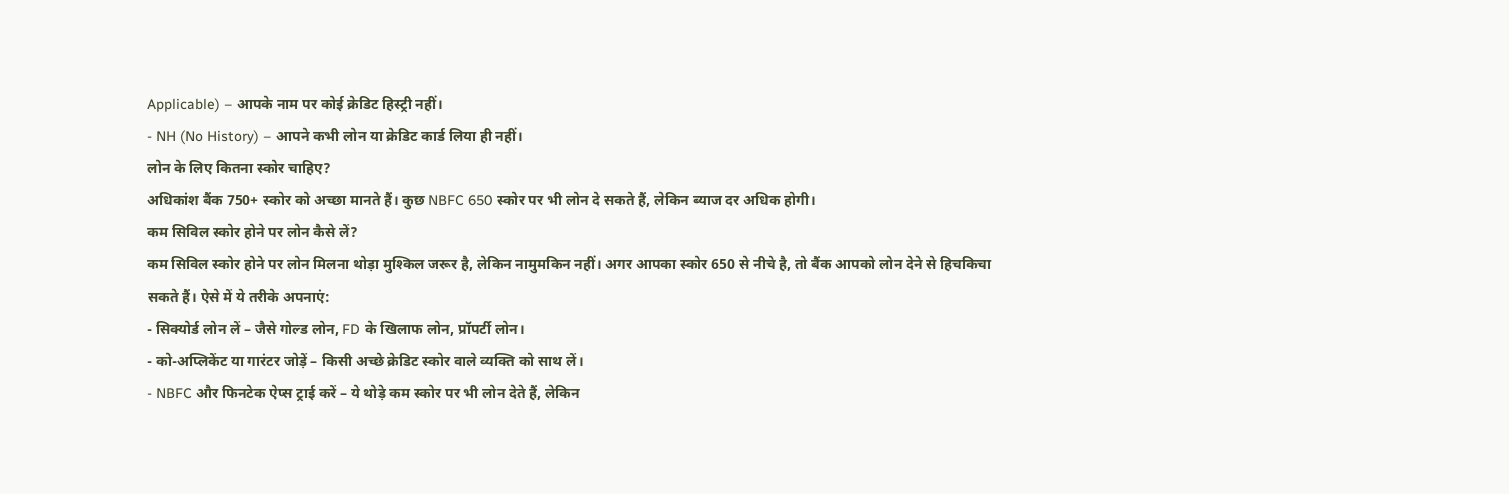Applicable) – आपके नाम पर कोई क्रेडिट हिस्ट्री नहीं।
- NH (No History) – आपने कभी लोन या क्रेडिट कार्ड लिया ही नहीं।
लोन के लिए कितना स्कोर चाहिए?
अधिकांश बैंक 750+ स्कोर को अच्छा मानते हैं। कुछ NBFC 650 स्कोर पर भी लोन दे सकते हैं, लेकिन ब्याज दर अधिक होगी।
कम सिविल स्कोर होने पर लोन कैसे लें?
कम सिविल स्कोर होने पर लोन मिलना थोड़ा मुश्किल जरूर है, लेकिन नामुमकिन नहीं। अगर आपका स्कोर 650 से नीचे है, तो बैंक आपको लोन देने से हिचकिचा सकते हैं। ऐसे में ये तरीके अपनाएं:
- सिक्योर्ड लोन लें – जैसे गोल्ड लोन, FD के खिलाफ लोन, प्रॉपर्टी लोन।
- को-अप्लिकेंट या गारंटर जोड़ें – किसी अच्छे क्रेडिट स्कोर वाले व्यक्ति को साथ लें।
- NBFC और फिनटेक ऐप्स ट्राई करें – ये थोड़े कम स्कोर पर भी लोन देते हैं, लेकिन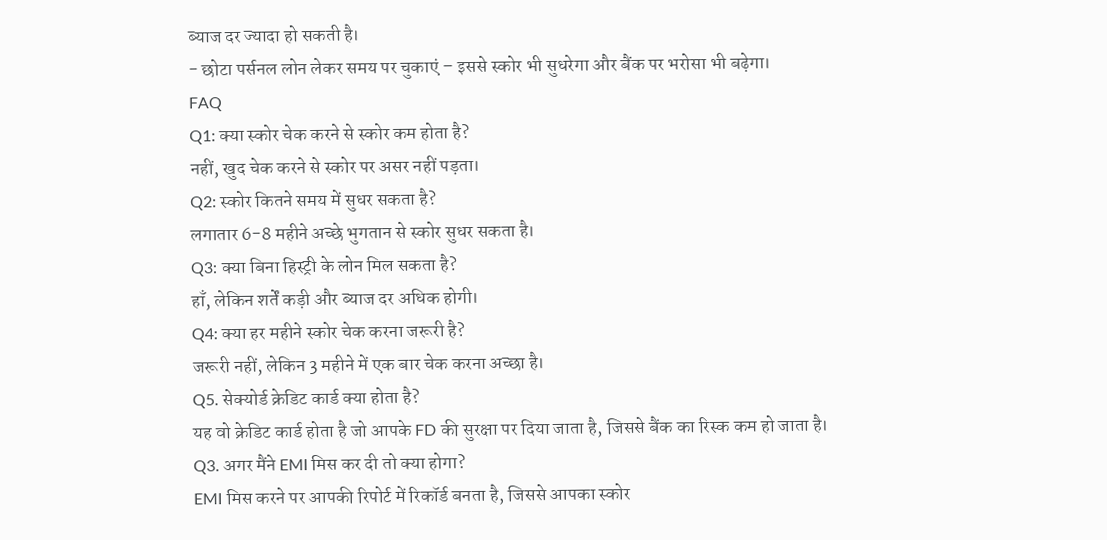ब्याज दर ज्यादा हो सकती है।
- छोटा पर्सनल लोन लेकर समय पर चुकाएं – इससे स्कोर भी सुधरेगा और बैंक पर भरोसा भी बढ़ेगा।
FAQ
Q1: क्या स्कोर चेक करने से स्कोर कम होता है?
नहीं, खुद चेक करने से स्कोर पर असर नहीं पड़ता।
Q2: स्कोर कितने समय में सुधर सकता है?
लगातार 6-8 महीने अच्छे भुगतान से स्कोर सुधर सकता है।
Q3: क्या बिना हिस्ट्री के लोन मिल सकता है?
हाँ, लेकिन शर्तें कड़ी और ब्याज दर अधिक होगी।
Q4: क्या हर महीने स्कोर चेक करना जरूरी है?
जरूरी नहीं, लेकिन 3 महीने में एक बार चेक करना अच्छा है।
Q5. सेक्योर्ड क्रेडिट कार्ड क्या होता है?
यह वो क्रेडिट कार्ड होता है जो आपके FD की सुरक्षा पर दिया जाता है, जिससे बैंक का रिस्क कम हो जाता है।
Q3. अगर मैंने EMI मिस कर दी तो क्या होगा?
EMI मिस करने पर आपकी रिपोर्ट में रिकॉर्ड बनता है, जिससे आपका स्कोर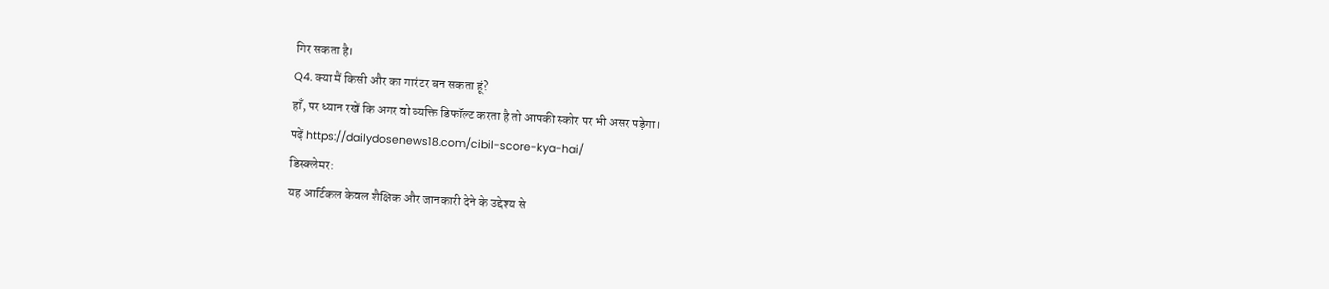गिर सकता है।
Q4. क्या मैं किसी और का गारंटर बन सकता हूं?
हाँ, पर ध्यान रखें कि अगर वो व्यक्ति डिफॉल्ट करता है तो आपकी स्कोर पर भी असर पड़ेगा।
पढ़ें https://dailydosenews18.com/cibil-score-kya-hai/
डिस्क्लेमर:
यह आर्टिकल केवल शैक्षिक और जानकारी देने के उद्देश्य से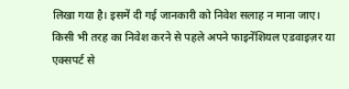लिखा गया है। इसमें दी गई जानकारी को निवेश सलाह न माना जाए। किसी भी तरह का निवेश करने से पहले अपने फाइनेंशियल एडवाइज़र या एक्सपर्ट से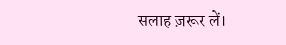सलाह ज़रूर लें।